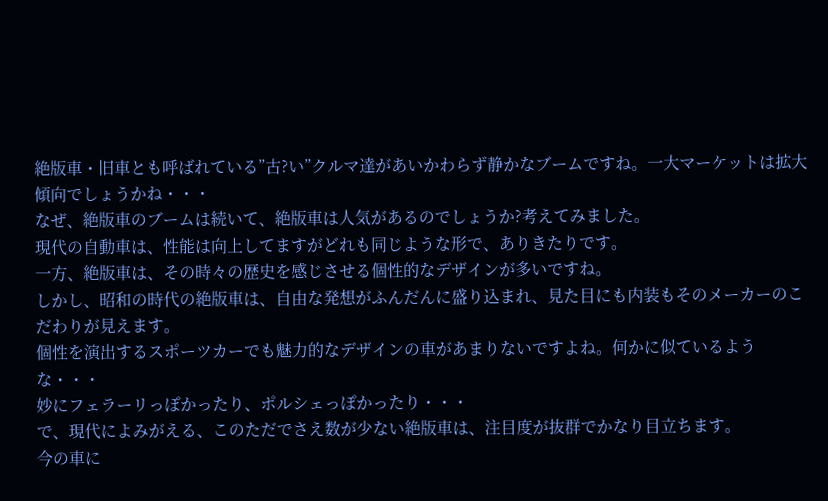絶版車・旧車とも呼ばれている”古?い”クルマ達があいかわらず静かなブームですね。一大マーケットは拡大傾向でしょうかね・・・
なぜ、絶版車のブームは続いて、絶版車は人気があるのでしょうか?考えてみました。
現代の自動車は、性能は向上してますがどれも同じような形で、ありきたりです。
一方、絶版車は、その時々の歴史を感じさせる個性的なデザインが多いですね。
しかし、昭和の時代の絶版車は、自由な発想がふんだんに盛り込まれ、見た目にも内装もそのメーカーのこだわりが見えます。
個性を演出するスポーツカーでも魅力的なデザインの車があまりないですよね。何かに似ているような・・・
妙にフェラーリっぽかったり、ポルシェっぽかったり・・・
で、現代によみがえる、このただでさえ数が少ない絶版車は、注目度が抜群でかなり目立ちます。
今の車に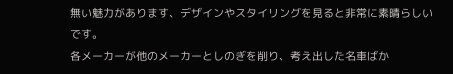無い魅力があります、デザインやスタイリングを見ると非常に素晴らしいです。
各メーカーが他のメーカーとしのぎを削り、考え出した名車ばか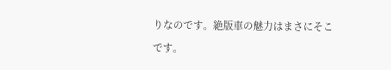りなのです。絶版車の魅力はまさにそこです。